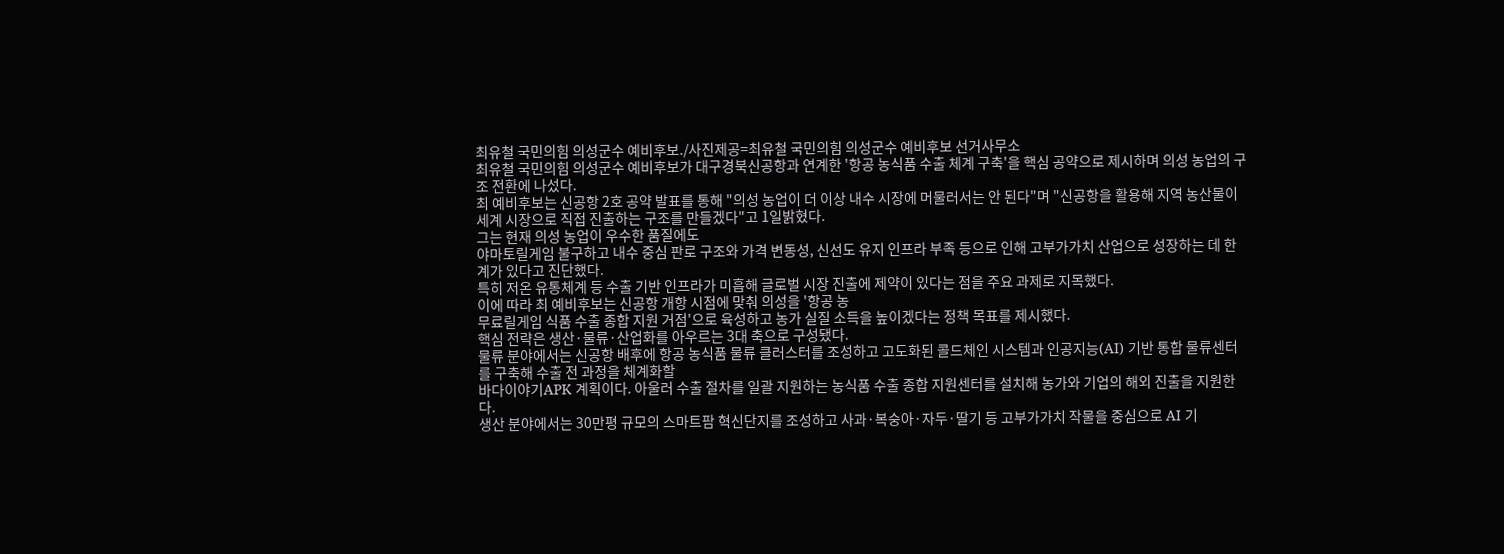최유철 국민의힘 의성군수 예비후보./사진제공=최유철 국민의힘 의성군수 예비후보 선거사무소
최유철 국민의힘 의성군수 예비후보가 대구경북신공항과 연계한 '항공 농식품 수출 체계 구축'을 핵심 공약으로 제시하며 의성 농업의 구조 전환에 나섰다.
최 예비후보는 신공항 2호 공약 발표를 통해 "의성 농업이 더 이상 내수 시장에 머물러서는 안 된다"며 "신공항을 활용해 지역 농산물이 세계 시장으로 직접 진출하는 구조를 만들겠다"고 1일밝혔다.
그는 현재 의성 농업이 우수한 품질에도
야마토릴게임 불구하고 내수 중심 판로 구조와 가격 변동성, 신선도 유지 인프라 부족 등으로 인해 고부가가치 산업으로 성장하는 데 한계가 있다고 진단했다.
특히 저온 유통체계 등 수출 기반 인프라가 미흡해 글로벌 시장 진출에 제약이 있다는 점을 주요 과제로 지목했다.
이에 따라 최 예비후보는 신공항 개항 시점에 맞춰 의성을 '항공 농
무료릴게임 식품 수출 종합 지원 거점'으로 육성하고 농가 실질 소득을 높이겠다는 정책 목표를 제시했다.
핵심 전략은 생산·물류·산업화를 아우르는 3대 축으로 구성됐다.
물류 분야에서는 신공항 배후에 항공 농식품 물류 클러스터를 조성하고 고도화된 콜드체인 시스템과 인공지능(AI) 기반 통합 물류센터를 구축해 수출 전 과정을 체계화할
바다이야기APK 계획이다. 아울러 수출 절차를 일괄 지원하는 농식품 수출 종합 지원센터를 설치해 농가와 기업의 해외 진출을 지원한다.
생산 분야에서는 30만평 규모의 스마트팜 혁신단지를 조성하고 사과·복숭아·자두·딸기 등 고부가가치 작물을 중심으로 AI 기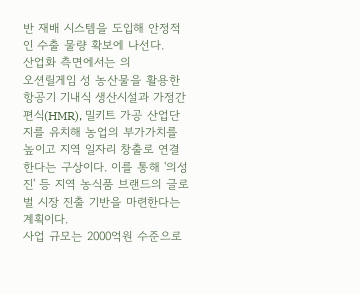반 재배 시스템을 도입해 안정적인 수출 물량 확보에 나선다.
산업화 측면에서는 의
오션릴게임 성 농산물을 활용한 항공기 기내식 생산시설과 가정간편식(HMR), 밀키트 가공 산업단지를 유치해 농업의 부가가치를 높이고 지역 일자리 창출로 연결한다는 구상이다. 이를 통해 '의성진' 등 지역 농식품 브랜드의 글로벌 시장 진출 기반을 마련한다는 계획이다.
사업 규모는 2000억원 수준으로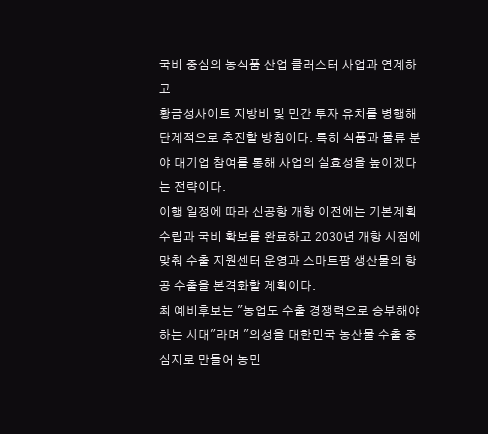국비 중심의 농식품 산업 클러스터 사업과 연계하고
황금성사이트 지방비 및 민간 투자 유치를 병행해 단계적으로 추진할 방침이다. 특히 식품과 물류 분야 대기업 참여를 통해 사업의 실효성을 높이겠다는 전략이다.
이행 일정에 따라 신공항 개항 이전에는 기본계획 수립과 국비 확보를 완료하고 2030년 개항 시점에 맞춰 수출 지원센터 운영과 스마트팜 생산물의 항공 수출을 본격화할 계획이다.
최 예비후보는 "농업도 수출 경쟁력으로 승부해야 하는 시대"라며 "의성을 대한민국 농산물 수출 중심지로 만들어 농민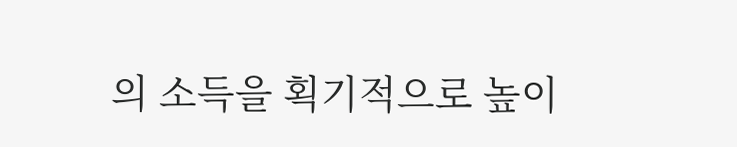의 소득을 획기적으로 높이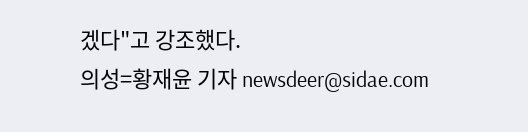겠다"고 강조했다.
의성=황재윤 기자 newsdeer@sidae.com